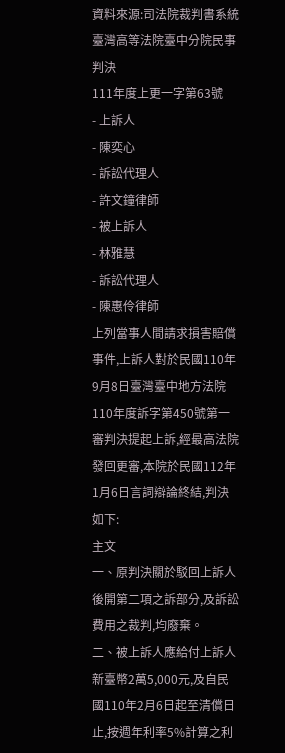資料來源:司法院裁判書系統
臺灣高等法院臺中分院民事判決
111年度上更一字第63號
- 上訴人
- 陳奕心
- 訴訟代理人
- 許文鐘律師
- 被上訴人
- 林雅慧
- 訴訟代理人
- 陳惠伶律師
上列當事人間請求損害賠償事件,上訴人對於民國110年9月8日臺灣臺中地方法院110年度訴字第450號第一審判決提起上訴,經最高法院發回更審,本院於民國112年1月6日言詞辯論終結,判決如下:
主文
一、原判決關於駁回上訴人後開第二項之訴部分,及訴訟費用之裁判,均廢棄。
二、被上訴人應給付上訴人新臺幣2萬5,000元,及自民國110年2月6日起至清償日止,按週年利率5%計算之利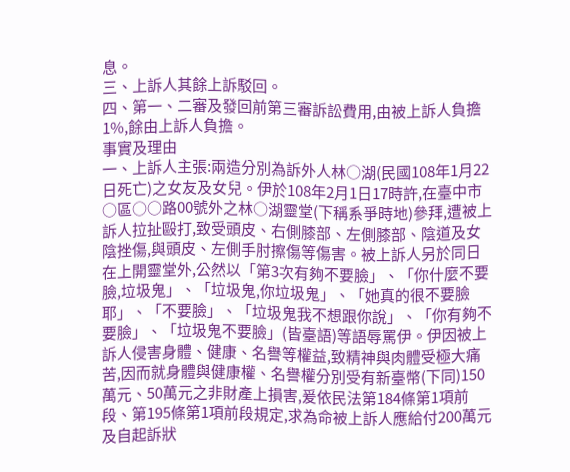息。
三、上訴人其餘上訴駁回。
四、第一、二審及發回前第三審訴訟費用,由被上訴人負擔1%,餘由上訴人負擔。
事實及理由
一、上訴人主張:兩造分別為訴外人林○湖(民國108年1月22日死亡)之女友及女兒。伊於108年2月1日17時許,在臺中市○區○○路00號外之林○湖靈堂(下稱系爭時地)參拜,遭被上訴人拉扯毆打,致受頭皮、右側膝部、左側膝部、陰道及女陰挫傷,與頭皮、左側手肘擦傷等傷害。被上訴人另於同日在上開靈堂外,公然以「第3次有夠不要臉」、「你什麼不要臉,垃圾鬼」、「垃圾鬼,你垃圾鬼」、「她真的很不要臉耶」、「不要臉」、「垃圾鬼我不想跟你說」、「你有夠不要臉」、「垃圾鬼不要臉」(皆臺語)等語辱罵伊。伊因被上訴人侵害身體、健康、名譽等權益,致精神與肉體受極大痛苦,因而就身體與健康權、名譽權分別受有新臺幣(下同)150萬元、50萬元之非財產上損害,爰依民法第184條第1項前段、第195條第1項前段規定,求為命被上訴人應給付200萬元及自起訴狀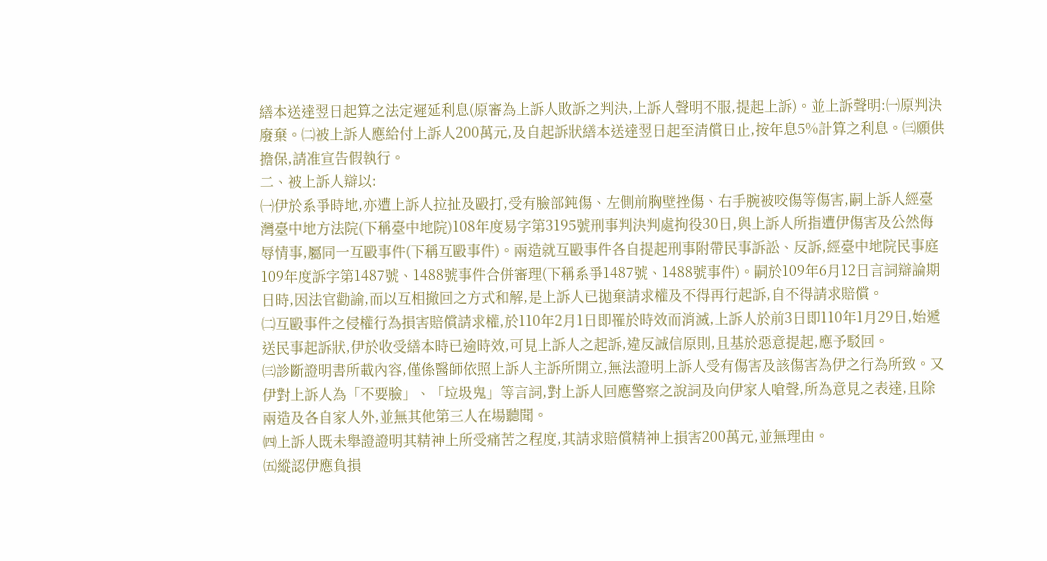繕本送達翌日起算之法定遲延利息(原審為上訴人敗訴之判決,上訴人聲明不服,提起上訴)。並上訴聲明:㈠原判決廢棄。㈡被上訴人應給付上訴人200萬元,及自起訴狀繕本送達翌日起至清償日止,按年息5%計算之利息。㈢願供擔保,請准宣告假執行。
二、被上訴人辯以:
㈠伊於系爭時地,亦遭上訴人拉扯及毆打,受有臉部鈍傷、左側前胸壁挫傷、右手腕被咬傷等傷害,嗣上訴人經臺灣臺中地方法院(下稱臺中地院)108年度易字第3195號刑事判決判處拘役30日,與上訴人所指遭伊傷害及公然侮辱情事,屬同一互毆事件(下稱互毆事件)。兩造就互毆事件各自提起刑事附帶民事訴訟、反訴,經臺中地院民事庭109年度訴字第1487號、1488號事件合併審理(下稱系爭1487號、1488號事件)。嗣於109年6月12日言詞辯論期日時,因法官勸諭,而以互相撤回之方式和解,是上訴人已拋棄請求權及不得再行起訴,自不得請求賠償。
㈡互毆事件之侵權行為損害賠償請求權,於110年2月1日即罹於時效而消滅,上訴人於前3日即110年1月29日,始遞送民事起訴狀,伊於收受繕本時已逾時效,可見上訴人之起訴,違反誠信原則,且基於惡意提起,應予駁回。
㈢診斷證明書所載內容,僅係醫師依照上訴人主訴所開立,無法證明上訴人受有傷害及該傷害為伊之行為所致。又伊對上訴人為「不要臉」、「垃圾鬼」等言詞,對上訴人回應警察之說詞及向伊家人嗆聲,所為意見之表達,且除兩造及各自家人外,並無其他第三人在場聽聞。
㈣上訴人既未舉證證明其精神上所受痛苦之程度,其請求賠償精神上損害200萬元,並無理由。
㈤縱認伊應負損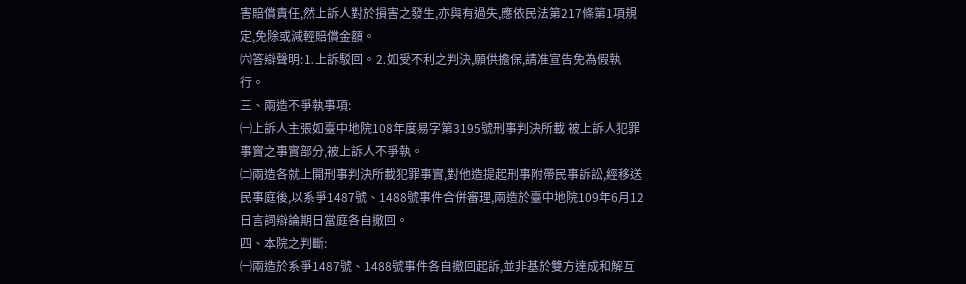害賠償責任,然上訴人對於損害之發生,亦與有過失,應依民法第217條第1項規定,免除或減輕賠償金額。
㈥答辯聲明:⒈上訴駁回。⒉如受不利之判決,願供擔保,請准宣告免為假執行。
三、兩造不爭執事項:
㈠上訴人主張如臺中地院108年度易字第3195號刑事判決所載 被上訴人犯罪事實之事實部分,被上訴人不爭執。
㈡兩造各就上開刑事判決所載犯罪事實,對他造提起刑事附帶民事訴訟,經移送民事庭後,以系爭1487號、1488號事件合併審理,兩造於臺中地院109年6月12日言詞辯論期日當庭各自撤回。
四、本院之判斷:
㈠兩造於系爭1487號、1488號事件各自撤回起訴,並非基於雙方達成和解互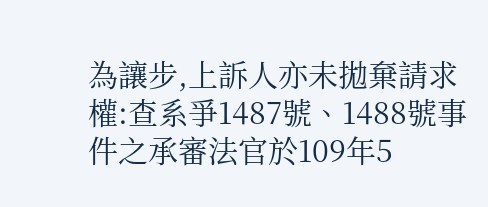為讓步,上訴人亦未拋棄請求權:查系爭1487號、1488號事件之承審法官於109年5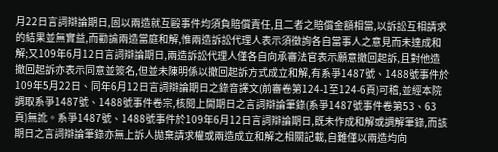月22日言詞辯論期日,固以兩造就互毆事件均須負賠償責任,且二者之賠償金額相當,以訴訟互相請求的結果並無實益,而勸諭兩造當庭和解,惟兩造訴訟代理人表示須徵詢各自當事人之意見而未達成和解;又109年6月12日言詞辯論期日,兩造訴訟代理人僅各自向承審法官表示願意撤回起訴,且對他造撤回起訴亦表示同意並簽名,但並未陳明係以撤回起訴方式成立和解,有系爭1487號、1488號事件於109年5月22日、同年6月12日言詞辯論期日之錄音譯文(前審卷第124-1至124-6頁)可稽,並經本院調取系爭1487號、1488號事件卷宗,核閱上開期日之言詞辯論筆錄(系爭1487號事件卷第53、63頁)無訛。系爭1487號、1488號事件於109年6月12日言詞辯論期日,既未作成和解或調解筆錄,而該期日之言詞辯論筆錄亦無上訴人拋棄請求權或兩造成立和解之相關記載,自難僅以兩造均向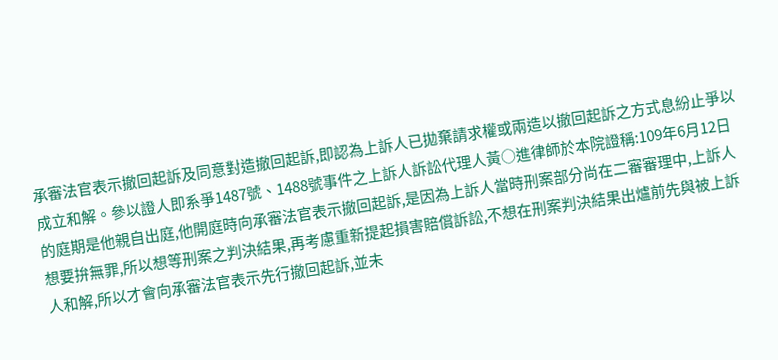承審法官表示撤回起訴及同意對造撤回起訴,即認為上訴人已拋棄請求權或兩造以撤回起訴之方式息紛止爭以成立和解。參以證人即系爭1487號、1488號事件之上訴人訴訟代理人黃○進律師於本院證稱:109年6月12日的庭期是他親自出庭,他開庭時向承審法官表示撤回起訴,是因為上訴人當時刑案部分尚在二審審理中,上訴人想要拚無罪,所以想等刑案之判決結果,再考慮重新提起損害賠償訴訟,不想在刑案判決結果出爐前先與被上訴人和解,所以才會向承審法官表示先行撤回起訴,並未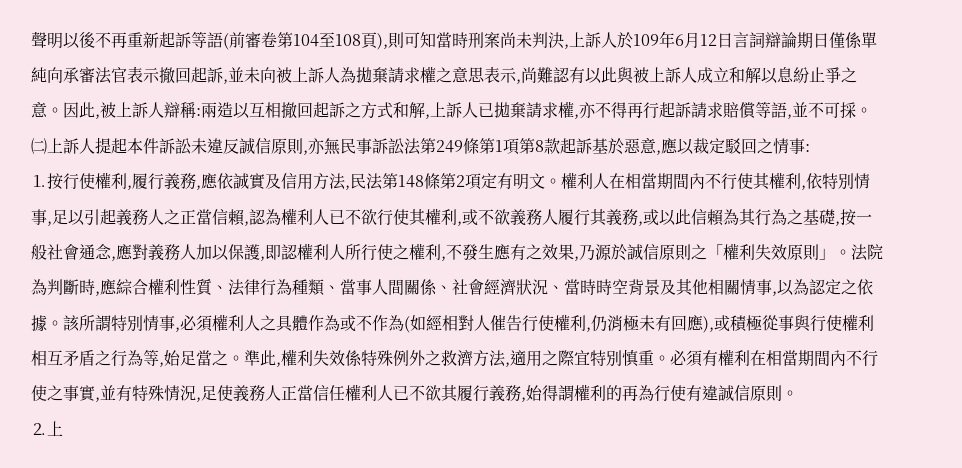聲明以後不再重新起訴等語(前審卷第104至108頁),則可知當時刑案尚未判決,上訴人於109年6月12日言詞辯論期日僅係單純向承審法官表示撤回起訴,並未向被上訴人為拋棄請求權之意思表示,尚難認有以此與被上訴人成立和解以息紛止爭之意。因此,被上訴人辯稱:兩造以互相撤回起訴之方式和解,上訴人已拋棄請求權,亦不得再行起訴請求賠償等語,並不可採。
㈡上訴人提起本件訴訟未違反誠信原則,亦無民事訴訟法第249條第1項第8款起訴基於惡意,應以裁定駁回之情事:
⒈按行使權利,履行義務,應依誠實及信用方法,民法第148條第2項定有明文。權利人在相當期間內不行使其權利,依特別情事,足以引起義務人之正當信賴,認為權利人已不欲行使其權利,或不欲義務人履行其義務,或以此信賴為其行為之基礎,按一般社會通念,應對義務人加以保護,即認權利人所行使之權利,不發生應有之效果,乃源於誠信原則之「權利失效原則」。法院為判斷時,應綜合權利性質、法律行為種類、當事人間關係、社會經濟狀況、當時時空背景及其他相關情事,以為認定之依據。該所謂特別情事,必須權利人之具體作為或不作為(如經相對人催告行使權利,仍消極未有回應),或積極從事與行使權利相互矛盾之行為等,始足當之。準此,權利失效係特殊例外之救濟方法,適用之際宜特別慎重。必須有權利在相當期間內不行使之事實,並有特殊情況,足使義務人正當信任權利人已不欲其履行義務,始得謂權利的再為行使有違誠信原則。
⒉上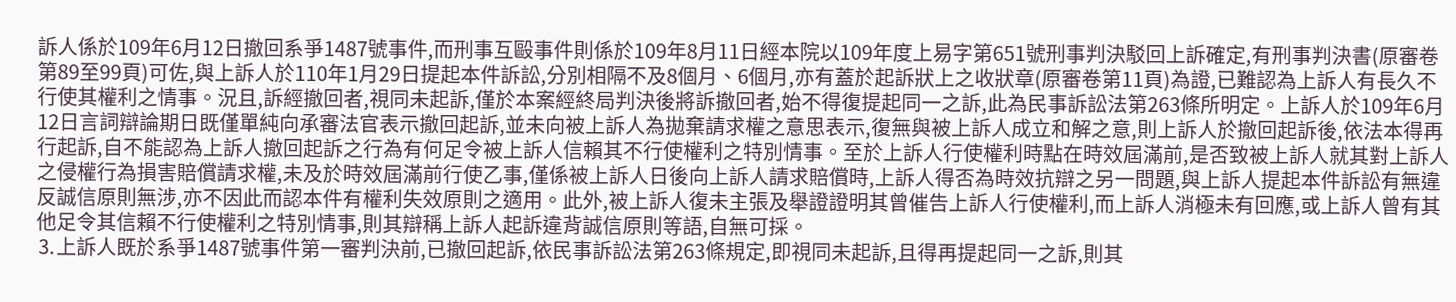訴人係於109年6月12日撤回系爭1487號事件,而刑事互毆事件則係於109年8月11日經本院以109年度上易字第651號刑事判決駁回上訴確定,有刑事判決書(原審卷第89至99頁)可佐,與上訴人於110年1月29日提起本件訴訟,分別相隔不及8個月、6個月,亦有蓋於起訴狀上之收狀章(原審卷第11頁)為證,已難認為上訴人有長久不行使其權利之情事。況且,訴經撤回者,視同未起訴,僅於本案經終局判決後將訴撤回者,始不得復提起同一之訴,此為民事訴訟法第263條所明定。上訴人於109年6月12日言詞辯論期日既僅單純向承審法官表示撤回起訴,並未向被上訴人為拋棄請求權之意思表示,復無與被上訴人成立和解之意,則上訴人於撤回起訴後,依法本得再行起訴,自不能認為上訴人撤回起訴之行為有何足令被上訴人信賴其不行使權利之特別情事。至於上訴人行使權利時點在時效屆滿前,是否致被上訴人就其對上訴人之侵權行為損害賠償請求權,未及於時效屆滿前行使乙事,僅係被上訴人日後向上訴人請求賠償時,上訴人得否為時效抗辯之另一問題,與上訴人提起本件訴訟有無違反誠信原則無涉,亦不因此而認本件有權利失效原則之適用。此外,被上訴人復未主張及舉證證明其曾催告上訴人行使權利,而上訴人消極未有回應,或上訴人曾有其他足令其信賴不行使權利之特別情事,則其辯稱上訴人起訴違背誠信原則等語,自無可採。
⒊上訴人既於系爭1487號事件第一審判決前,已撤回起訴,依民事訴訟法第263條規定,即視同未起訴,且得再提起同一之訴,則其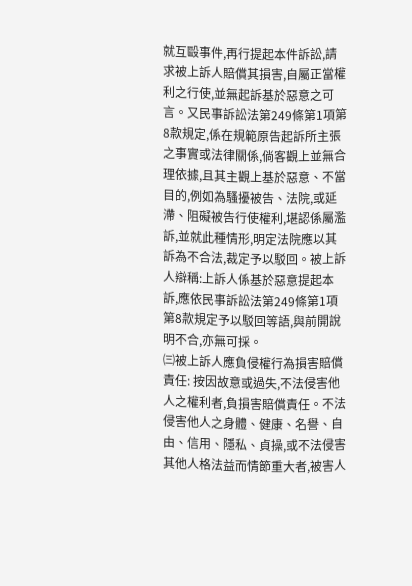就互毆事件,再行提起本件訴訟,請求被上訴人賠償其損害,自屬正當權利之行使,並無起訴基於惡意之可言。又民事訴訟法第249條第1項第8款規定,係在規範原告起訴所主張之事實或法律關係,倘客觀上並無合理依據,且其主觀上基於惡意、不當目的,例如為騷擾被告、法院,或延滯、阻礙被告行使權利,堪認係屬濫訴,並就此種情形,明定法院應以其訴為不合法,裁定予以駁回。被上訴人辯稱:上訴人係基於惡意提起本訴,應依民事訴訟法第249條第1項第8款規定予以駁回等語,與前開說明不合,亦無可採。
㈢被上訴人應負侵權行為損害賠償責任: 按因故意或過失,不法侵害他人之權利者,負損害賠償責任。不法侵害他人之身體、健康、名譽、自由、信用、隱私、貞操,或不法侵害其他人格法益而情節重大者,被害人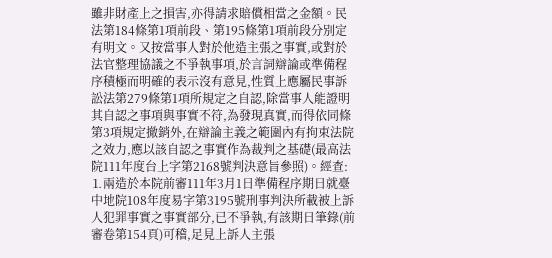雖非財產上之損害,亦得請求賠償相當之金額。民法第184條第1項前段、第195條第1項前段分別定有明文。又按當事人對於他造主張之事實,或對於法官整理協議之不爭執事項,於言詞辯論或準備程序積極而明確的表示沒有意見,性質上應屬民事訴訟法第279條第1項所規定之自認,除當事人能證明其自認之事項與事實不符,為發現真實,而得依同條第3項規定撤銷外,在辯論主義之範圍內有拘束法院之效力,應以該自認之事實作為裁判之基礎(最高法院111年度台上字第2168號判決意旨參照)。經查:
⒈兩造於本院前審111年3月1日準備程序期日就臺中地院108年度易字第3195號刑事判決所載被上訴人犯罪事實之事實部分,已不爭執,有該期日筆錄(前審卷第154頁)可稽,足見上訴人主張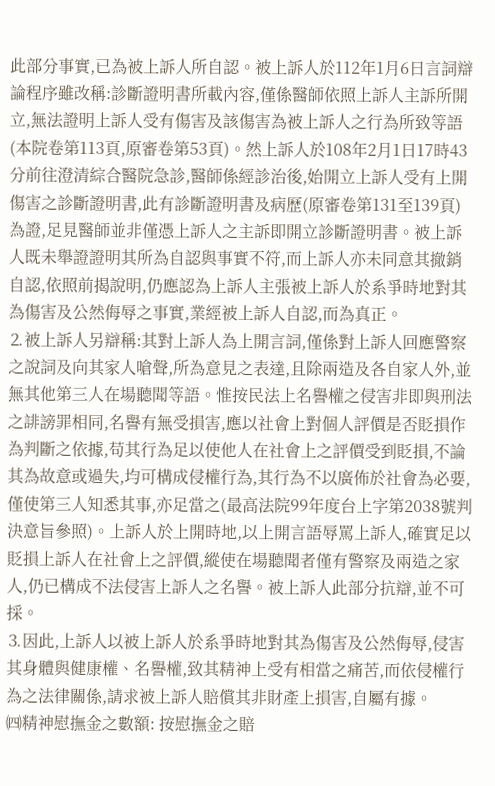此部分事實,已為被上訴人所自認。被上訴人於112年1月6日言詞辯論程序雖改稱:診斷證明書所載內容,僅係醫師依照上訴人主訴所開立,無法證明上訴人受有傷害及該傷害為被上訴人之行為所致等語(本院卷第113頁,原審卷第53頁)。然上訴人於108年2月1日17時43分前往澄清綜合醫院急診,醫師係經診治後,始開立上訴人受有上開傷害之診斷證明書,此有診斷證明書及病歷(原審卷第131至139頁)為證,足見醫師並非僅憑上訴人之主訴即開立診斷證明書。被上訴人既未舉證證明其所為自認與事實不符,而上訴人亦未同意其撤銷自認,依照前揭說明,仍應認為上訴人主張被上訴人於系爭時地對其為傷害及公然侮辱之事實,業經被上訴人自認,而為真正。
⒉被上訴人另辯稱:其對上訴人為上開言詞,僅係對上訴人回應警察之說詞及向其家人嗆聲,所為意見之表達,且除兩造及各自家人外,並無其他第三人在場聽聞等語。惟按民法上名譽權之侵害非即與刑法之誹謗罪相同,名譽有無受損害,應以社會上對個人評價是否貶損作為判斷之依據,苟其行為足以使他人在社會上之評價受到貶損,不論其為故意或過失,均可構成侵權行為,其行為不以廣佈於社會為必要,僅使第三人知悉其事,亦足當之(最高法院99年度台上字第2038號判決意旨參照)。上訴人於上開時地,以上開言語辱罵上訴人,確實足以貶損上訴人在社會上之評價,縱使在場聽聞者僅有警察及兩造之家人,仍已構成不法侵害上訴人之名譽。被上訴人此部分抗辯,並不可採。
⒊因此,上訴人以被上訴人於系爭時地對其為傷害及公然侮辱,侵害其身體與健康權、名譽權,致其精神上受有相當之痛苦,而依侵權行為之法律關係,請求被上訴人賠償其非財產上損害,自屬有據。
㈣精神慰撫金之數額: 按慰撫金之賠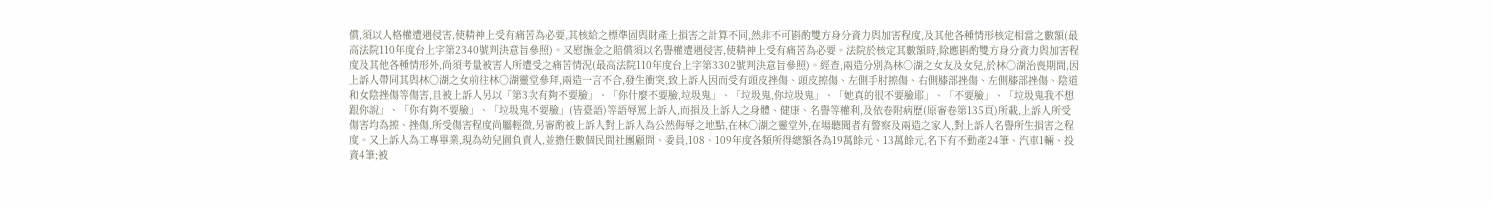償,須以人格權遭遇侵害,使精神上受有痛苦為必要,其核給之標準固與財產上損害之計算不同,然非不可斟酌雙方身分資力與加害程度,及其他各種情形核定相當之數額(最高法院110年度台上字第2340號判決意旨參照)。又慰撫金之賠償須以名譽權遭遇侵害,使精神上受有痛苦為必要。法院於核定其數額時,除應斟酌雙方身分資力與加害程度及其他各種情形外,尚須考量被害人所遭受之痛苦情況(最高法院110年度台上字第3302號判決意旨參照)。經查,兩造分別為林○湖之女友及女兒,於林○湖治喪期間,因上訴人帶同其與林○湖之女前往林○湖靈堂參拜,兩造一言不合,發生衝突,致上訴人因而受有頭皮挫傷、頭皮擦傷、左側手肘擦傷、右側膝部挫傷、左側膝部挫傷、陰道和女陰挫傷等傷害,且被上訴人另以「第3次有夠不要臉」、「你什麼不要臉,垃圾鬼」、「垃圾鬼,你垃圾鬼」、「她真的很不要臉耶」、「不要臉」、「垃圾鬼我不想跟你說」、「你有夠不要臉」、「垃圾鬼不要臉」(皆臺語)等語辱罵上訴人,而損及上訴人之身體、健康、名譽等權利,及依卷附病歷(原審卷第135頁)所載,上訴人所受傷害均為擦、挫傷,所受傷害程度尚屬輕微,另審酌被上訴人對上訴人為公然侮辱之地點,在林○湖之靈堂外,在場聽聞者有警察及兩造之家人,對上訴人名譽所生損害之程度。又上訴人為工專畢業,現為幼兒園負責人,並擔任數個民間社團顧問、委員,108、109年度各類所得總額各為19萬餘元、13萬餘元,名下有不動產24筆、汽車1輛、投資4筆;被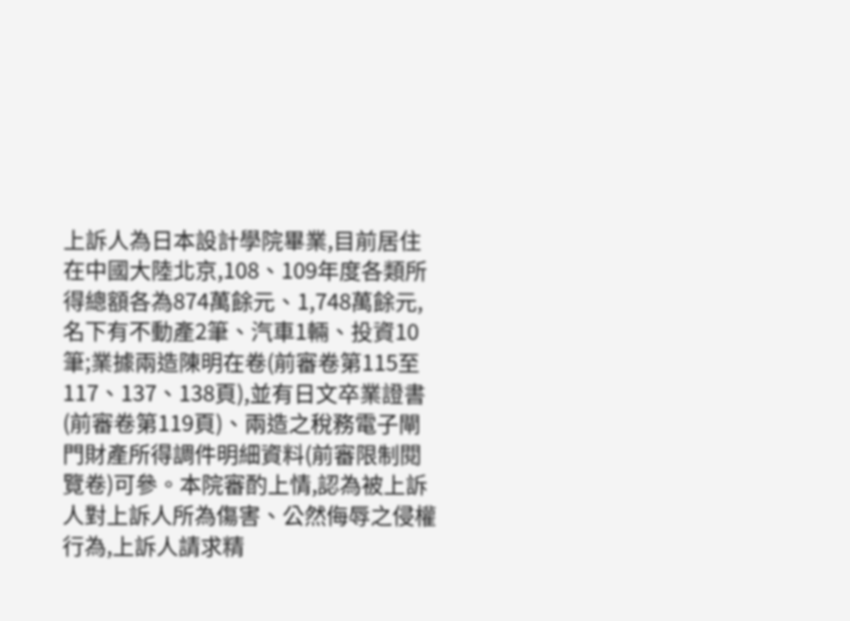上訴人為日本設計學院畢業,目前居住在中國大陸北京,108、109年度各類所得總額各為874萬餘元、1,748萬餘元,名下有不動產2筆、汽車1輛、投資10筆;業據兩造陳明在卷(前審卷第115至117、137、138頁),並有日文卒業證書(前審卷第119頁)、兩造之稅務電子閘門財產所得調件明細資料(前審限制閱覽卷)可參。本院審酌上情,認為被上訴人對上訴人所為傷害、公然侮辱之侵權行為,上訴人請求精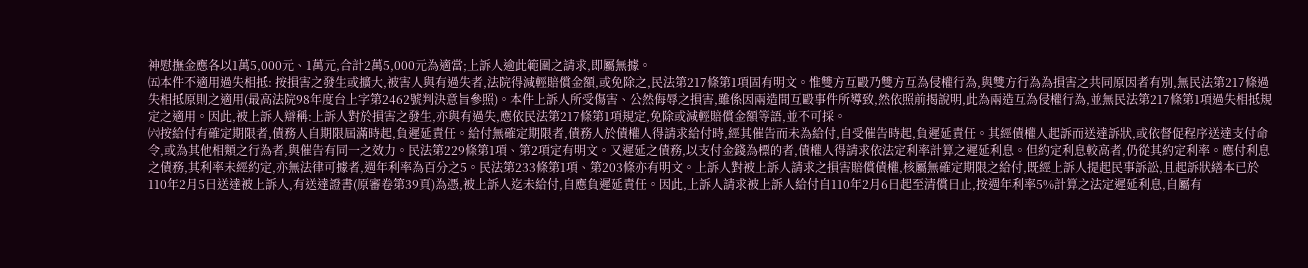神慰撫金應各以1萬5,000元、1萬元,合計2萬5,000元為適當;上訴人逾此範圍之請求,即屬無據。
㈤本件不適用過失相抵: 按損害之發生或擴大,被害人與有過失者,法院得減輕賠償金額,或免除之,民法第217條第1項固有明文。惟雙方互毆乃雙方互為侵權行為,與雙方行為為損害之共同原因者有別,無民法第217條過失相抵原則之適用(最高法院98年度台上字第2462號判決意旨參照)。本件上訴人所受傷害、公然侮辱之損害,雖係因兩造間互毆事件所導致,然依照前揭說明,此為兩造互為侵權行為,並無民法第217條第1項過失相抵規定之適用。因此,被上訴人辯稱:上訴人對於損害之發生,亦與有過失,應依民法第217條第1項規定,免除或減輕賠償金額等語,並不可採。
㈥按給付有確定期限者,債務人自期限屆滿時起,負遲延責任。給付無確定期限者,債務人於債權人得請求給付時,經其催告而未為給付,自受催告時起,負遲延責任。其經債權人起訴而送達訴狀,或依督促程序送達支付命令,或為其他相類之行為者,與催告有同一之效力。民法第229條第1項、第2項定有明文。又遲延之債務,以支付金錢為標的者,債權人得請求依法定利率計算之遲延利息。但約定利息較高者,仍從其約定利率。應付利息之債務,其利率未經約定,亦無法律可據者,週年利率為百分之5。民法第233條第1項、第203條亦有明文。上訴人對被上訴人請求之損害賠償債權,核屬無確定期限之給付,既經上訴人提起民事訴訟,且起訴狀繕本已於110年2月5日送達被上訴人,有送達證書(原審卷第39頁)為憑,被上訴人迄未給付,自應負遲延責任。因此,上訴人請求被上訴人給付自110年2月6日起至清償日止,按週年利率5%計算之法定遲延利息,自屬有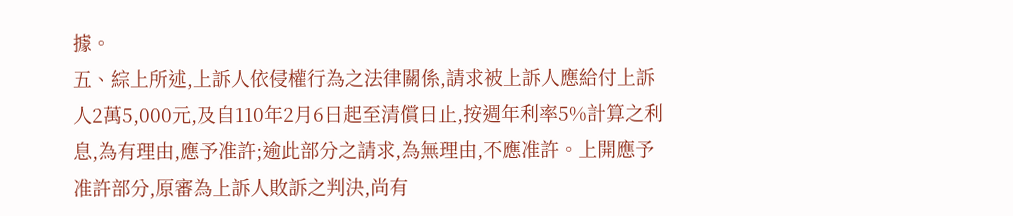據。
五、綜上所述,上訴人依侵權行為之法律關係,請求被上訴人應給付上訴人2萬5,000元,及自110年2月6日起至清償日止,按週年利率5%計算之利息,為有理由,應予准許;逾此部分之請求,為無理由,不應准許。上開應予准許部分,原審為上訴人敗訴之判決,尚有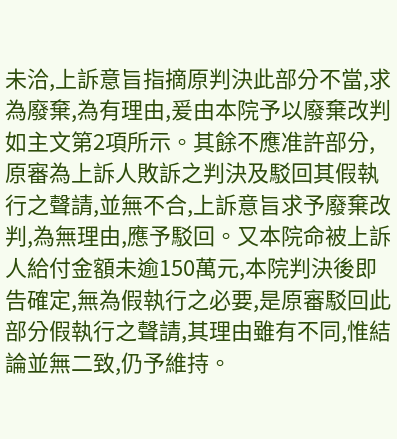未洽,上訴意旨指摘原判決此部分不當,求為廢棄,為有理由,爰由本院予以廢棄改判如主文第2項所示。其餘不應准許部分,原審為上訴人敗訴之判決及駁回其假執行之聲請,並無不合,上訴意旨求予廢棄改判,為無理由,應予駁回。又本院命被上訴人給付金額未逾150萬元,本院判決後即告確定,無為假執行之必要,是原審駁回此部分假執行之聲請,其理由雖有不同,惟結論並無二致,仍予維持。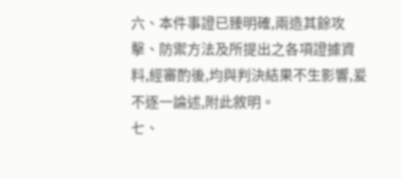六、本件事證已臻明確,兩造其餘攻擊、防禦方法及所提出之各項證據資料,經審酌後,均與判決結果不生影響,爰不逐一論述,附此敘明。
七、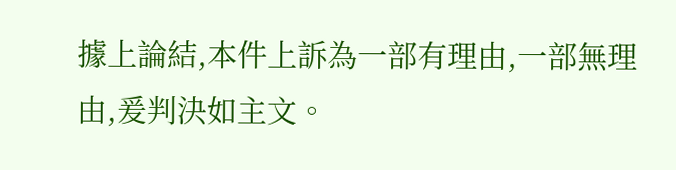據上論結,本件上訴為一部有理由,一部無理由,爰判決如主文。